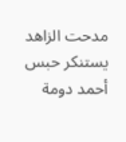مدحت الزاهد يستنكر حبس أحمد دومة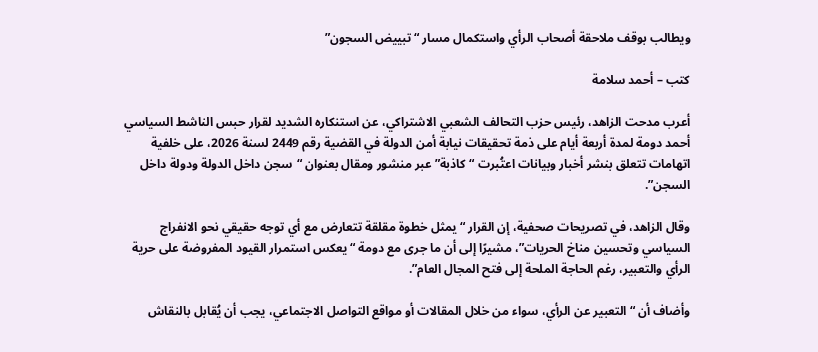ويطالب بوقف ملاحقة أصحاب الرأي واستكمال مسار “تبييض السجون”

كتب – أحمد سلامة

أعرب مدحت الزاهد، رئيس حزب التحالف الشعبي الاشتراكي، عن استنكاره الشديد لقرار حبس الناشط السياسي أحمد دومة لمدة أربعة أيام على ذمة تحقيقات نيابة أمن الدولة في القضية رقم 2449 لسنة 2026، على خلفية اتهامات تتعلق بنشر أخبار وبيانات اعتُبرت “كاذبة” عبر منشور ومقال بعنوان “سجن داخل الدولة ودولة داخل السجن”.

وقال الزاهد، في تصريحات صحفية، إن القرار “يمثل خطوة مقلقة تتعارض مع أي توجه حقيقي نحو الانفراج السياسي وتحسين مناخ الحريات”، مشيرًا إلى أن ما جرى مع دومة “يعكس استمرار القيود المفروضة على حرية الرأي والتعبير، رغم الحاجة الملحة إلى فتح المجال العام”.

وأضاف أن “التعبير عن الرأي، سواء من خلال المقالات أو مواقع التواصل الاجتماعي، يجب أن يُقابل بالنقاش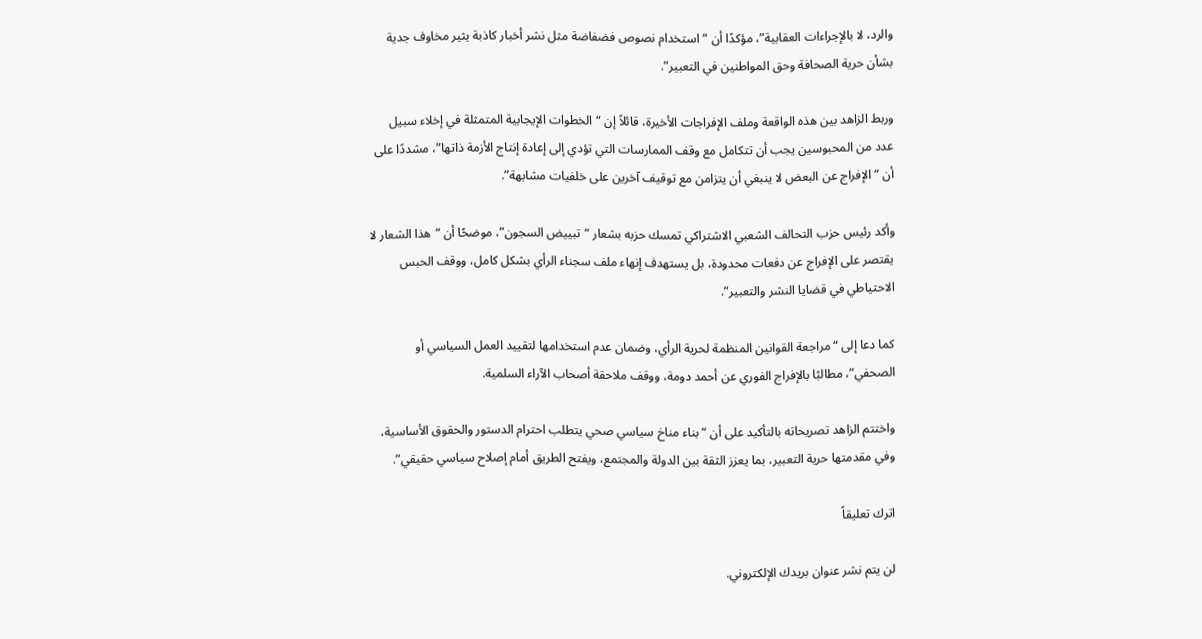والرد، لا بالإجراءات العقابية”، مؤكدًا أن “استخدام نصوص فضفاضة مثل نشر أخبار كاذبة يثير مخاوف جدية بشأن حرية الصحافة وحق المواطنين في التعبير”.

وربط الزاهد بين هذه الواقعة وملف الإفراجات الأخيرة، قائلاً إن “الخطوات الإيجابية المتمثلة في إخلاء سبيل عدد من المحبوسين يجب أن تتكامل مع وقف الممارسات التي تؤدي إلى إعادة إنتاج الأزمة ذاتها”، مشددًا على أن “الإفراج عن البعض لا ينبغي أن يتزامن مع توقيف آخرين على خلفيات مشابهة”.

وأكد رئيس حزب التحالف الشعبي الاشتراكي تمسك حزبه بشعار “تبييض السجون”، موضحًا أن “هذا الشعار لا يقتصر على الإفراج عن دفعات محدودة، بل يستهدف إنهاء ملف سجناء الرأي بشكل كامل، ووقف الحبس الاحتياطي في قضايا النشر والتعبير”.

كما دعا إلى “مراجعة القوانين المنظمة لحرية الرأي، وضمان عدم استخدامها لتقييد العمل السياسي أو الصحفي”، مطالبًا بالإفراج الفوري عن أحمد دومة، ووقف ملاحقة أصحاب الآراء السلمية.

واختتم الزاهد تصريحاته بالتأكيد على أن “بناء مناخ سياسي صحي يتطلب احترام الدستور والحقوق الأساسية، وفي مقدمتها حرية التعبير، بما يعزز الثقة بين الدولة والمجتمع، ويفتح الطريق أمام إصلاح سياسي حقيقي”.

اترك تعليقاً

لن يتم نشر عنوان بريدك الإلكتروني.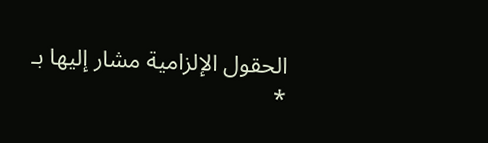الحقول الإلزامية مشار إليها بـ *